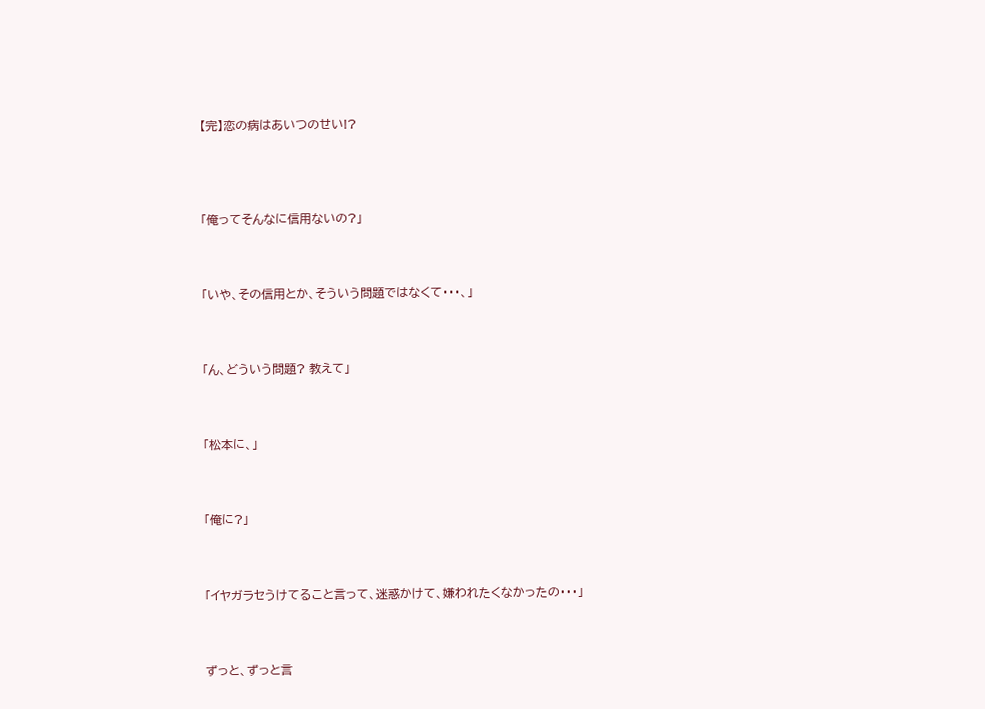【完】恋の病はあいつのせい!?




「俺ってそんなに信用ないの?」



「いや、その信用とか、そういう問題ではなくて・・・、」



「ん、どういう問題? 教えて」



「松本に、」



「俺に?」



「イヤガラセうけてること言って、迷惑かけて、嫌われたくなかったの・・・」



ずっと、ずっと言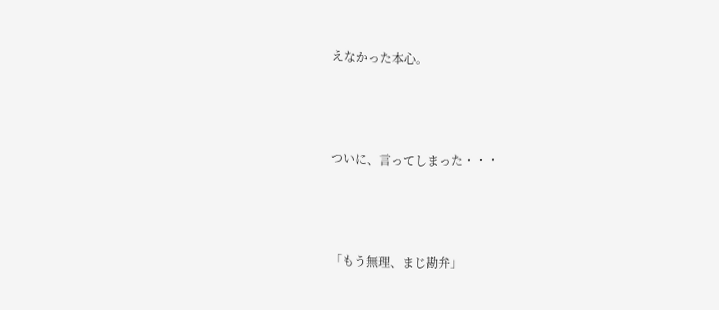えなかった本心。



ついに、言ってしまった・・・



「もう無理、まじ勘弁」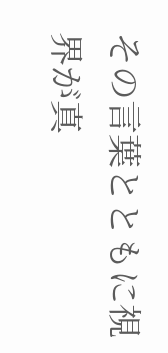その言葉とともに視界が真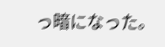っ暗になった。